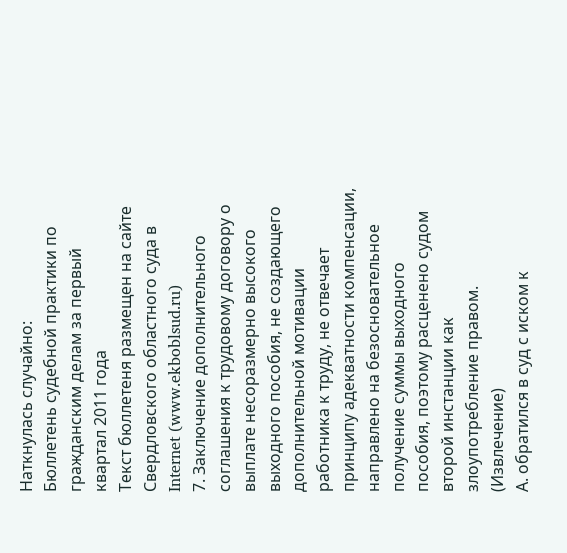Наткнулась случайно:
Бюллетень судебной практики по гражданским делам за первый квартал 2011 года
Текст бюллетеня размещен на сайте
Свердловского областного суда в Internet (www.ekboblsud.ru)
7. Заключение дополнительного соглашения к трудовому договору о выплате несоразмерно высокого выходного пособия, не создающего дополнительной мотивации работника к труду, не отвечает принципу адекватности компенсации, направлено на безосновательное получение суммы выходного пособия, поэтому расценено судом второй инстанции как злоупотребление правом.
(Извлечение)
А. обратился в суд с иском к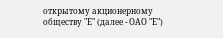открытому акционерному обществу "Е" (далее - ОАО "Е")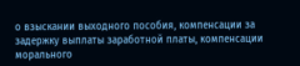о взыскании выходного пособия, компенсации за задержку выплаты заработной платы, компенсации морального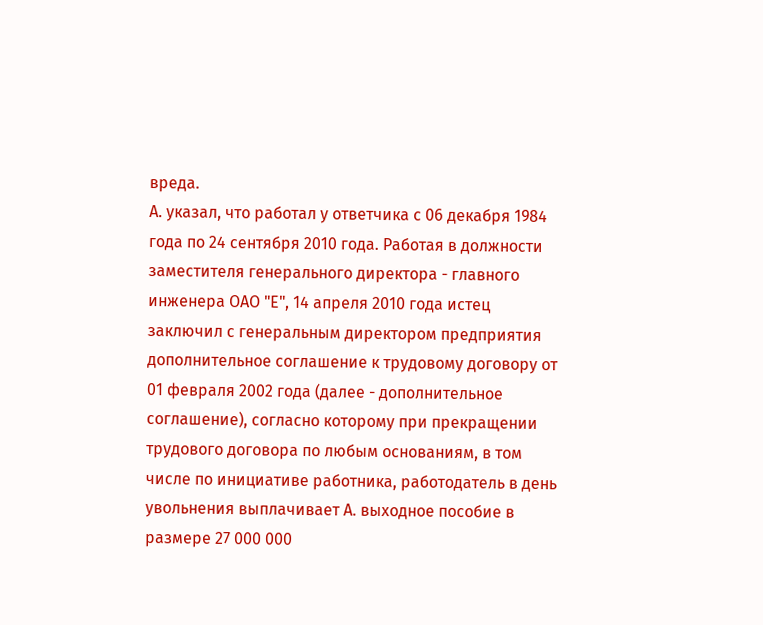вреда.
А. указал, что работал у ответчика с 06 декабря 1984 года по 24 сентября 2010 года. Работая в должности заместителя генерального директора - главного инженера ОАО "Е", 14 апреля 2010 года истец заключил с генеральным директором предприятия дополнительное соглашение к трудовому договору от 01 февраля 2002 года (далее - дополнительное соглашение), согласно которому при прекращении трудового договора по любым основаниям, в том числе по инициативе работника, работодатель в день увольнения выплачивает А. выходное пособие в размере 27 000 000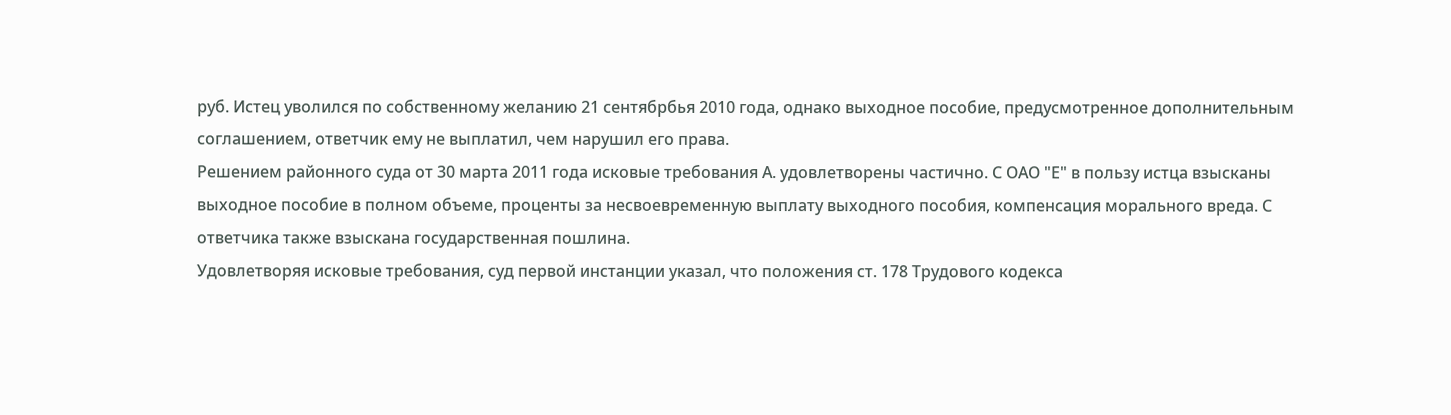руб. Истец уволился по собственному желанию 21 сентябрбья 2010 года, однако выходное пособие, предусмотренное дополнительным соглашением, ответчик ему не выплатил, чем нарушил его права.
Решением районного суда от 30 марта 2011 года исковые требования А. удовлетворены частично. С ОАО "Е" в пользу истца взысканы выходное пособие в полном объеме, проценты за несвоевременную выплату выходного пособия, компенсация морального вреда. С ответчика также взыскана государственная пошлина.
Удовлетворяя исковые требования, суд первой инстанции указал, что положения ст. 178 Трудового кодекса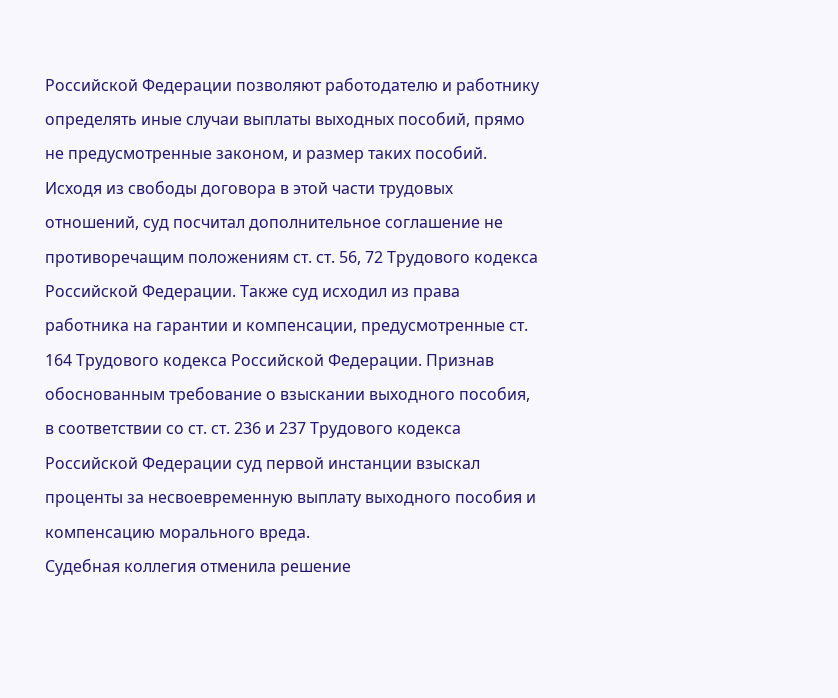Российской Федерации позволяют работодателю и работнику определять иные случаи выплаты выходных пособий, прямо не предусмотренные законом, и размер таких пособий. Исходя из свободы договора в этой части трудовых отношений, суд посчитал дополнительное соглашение не противоречащим положениям ст. ст. 56, 72 Трудового кодекса Российской Федерации. Также суд исходил из права работника на гарантии и компенсации, предусмотренные ст. 164 Трудового кодекса Российской Федерации. Признав обоснованным требование о взыскании выходного пособия, в соответствии со ст. ст. 236 и 237 Трудового кодекса Российской Федерации суд первой инстанции взыскал проценты за несвоевременную выплату выходного пособия и компенсацию морального вреда.
Судебная коллегия отменила решение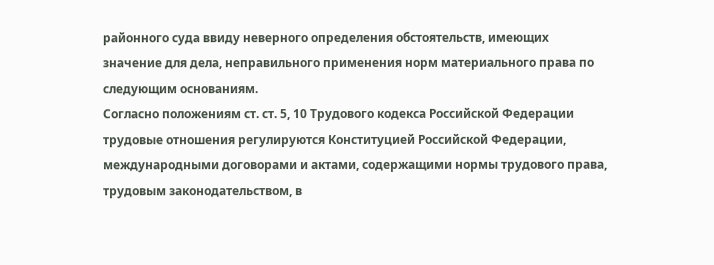районного суда ввиду неверного определения обстоятельств, имеющих значение для дела, неправильного применения норм материального права по следующим основаниям.
Согласно положениям ст. ст. 5, 10 Трудового кодекса Российской Федерации трудовые отношения регулируются Конституцией Российской Федерации, международными договорами и актами, содержащими нормы трудового права, трудовым законодательством, в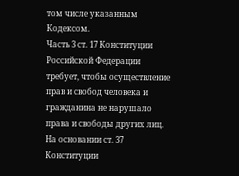том числе указанным Кодексом.
Часть 3 ст. 17 Конституции Российской Федерации требует, чтобы осуществление прав и свобод человека и гражданина не нарушало права и свободы других лиц. На основании ст. 37 Конституции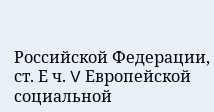Российской Федерации, ст. Е ч. V Европейской социальной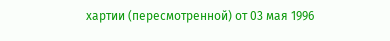хартии (пересмотренной) от 03 мая 1996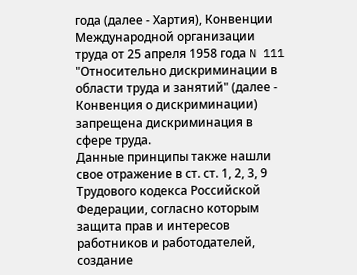года (далее - Хартия), Конвенции Международной организации труда от 25 апреля 1958 года N 111 "Относительно дискриминации в области труда и занятий" (далее - Конвенция о дискриминации) запрещена дискриминация в сфере труда.
Данные принципы также нашли свое отражение в ст. ст. 1, 2, 3, 9 Трудового кодекса Российской Федерации, согласно которым защита прав и интересов работников и работодателей, создание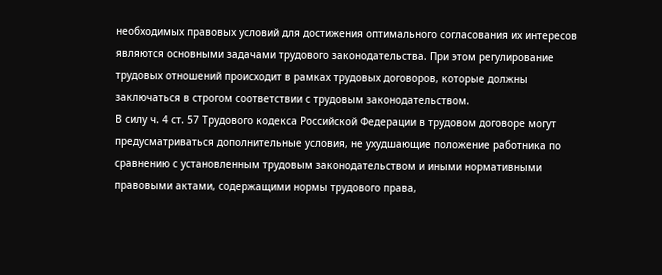необходимых правовых условий для достижения оптимального согласования их интересов являются основными задачами трудового законодательства. При этом регулирование трудовых отношений происходит в рамках трудовых договоров, которые должны заключаться в строгом соответствии с трудовым законодательством.
В силу ч. 4 ст. 57 Трудового кодекса Российской Федерации в трудовом договоре могут предусматриваться дополнительные условия, не ухудшающие положение работника по сравнению с установленным трудовым законодательством и иными нормативными правовыми актами, содержащими нормы трудового права,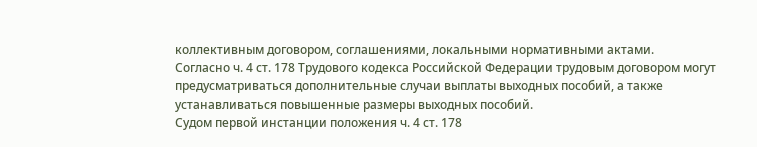коллективным договором, соглашениями, локальными нормативными актами.
Согласно ч. 4 ст. 178 Трудового кодекса Российской Федерации трудовым договором могут предусматриваться дополнительные случаи выплаты выходных пособий, а также устанавливаться повышенные размеры выходных пособий.
Судом первой инстанции положения ч. 4 ст. 178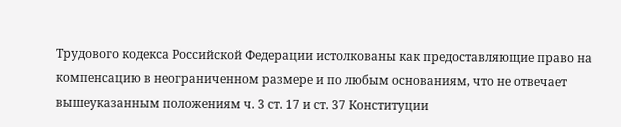Трудового кодекса Российской Федерации истолкованы как предоставляющие право на компенсацию в неограниченном размере и по любым основаниям, что не отвечает вышеуказанным положениям ч. 3 ст. 17 и ст. 37 Конституции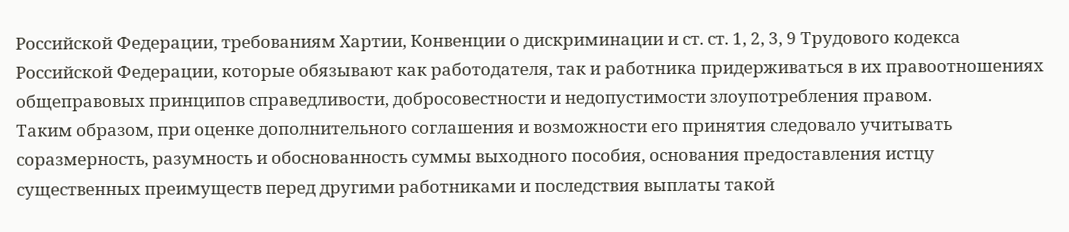Российской Федерации, требованиям Хартии, Конвенции о дискриминации и ст. ст. 1, 2, 3, 9 Трудового кодекса Российской Федерации, которые обязывают как работодателя, так и работника придерживаться в их правоотношениях общеправовых принципов справедливости, добросовестности и недопустимости злоупотребления правом.
Таким образом, при оценке дополнительного соглашения и возможности его принятия следовало учитывать соразмерность, разумность и обоснованность суммы выходного пособия, основания предоставления истцу существенных преимуществ перед другими работниками и последствия выплаты такой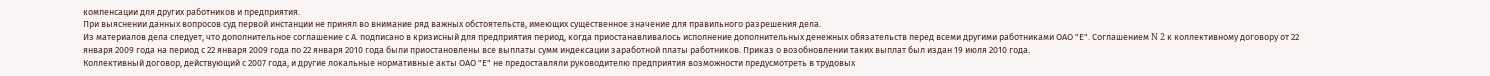компенсации для других работников и предприятия.
При выяснении данных вопросов суд первой инстанции не принял во внимание ряд важных обстоятельств, имеющих существенное значение для правильного разрешения дела.
Из материалов дела следует, что дополнительное соглашение с А. подписано в кризисный для предприятия период, когда приостанавливалось исполнение дополнительных денежных обязательств перед всеми другими работниками ОАО "Е". Соглашением N 2 к коллективному договору от 22 января 2009 года на период с 22 января 2009 года по 22 января 2010 года были приостановлены все выплаты сумм индексации заработной платы работников. Приказ о возобновлении таких выплат был издан 19 июля 2010 года.
Коллективный договор, действующий с 2007 года, и другие локальные нормативные акты ОАО "Е" не предоставляли руководителю предприятия возможности предусмотреть в трудовых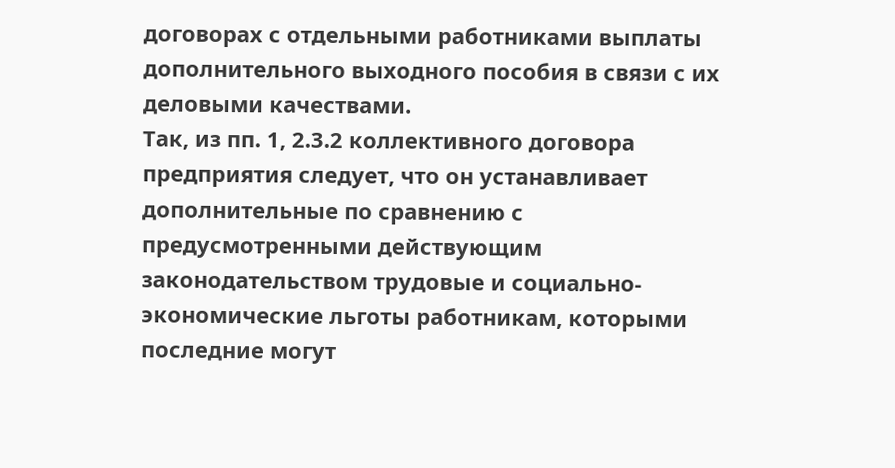договорах с отдельными работниками выплаты дополнительного выходного пособия в связи с их деловыми качествами.
Так, из пп. 1, 2.3.2 коллективного договора предприятия следует, что он устанавливает дополнительные по сравнению с предусмотренными действующим законодательством трудовые и социально-экономические льготы работникам, которыми последние могут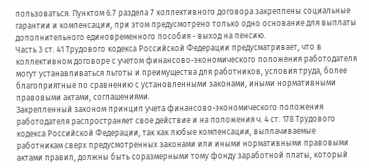пользоваться. Пунктом 6.7 раздела 7 коллективного договора закреплены социальные гарантии и компенсации, при этом предусмотрено только одно основание для выплаты дополнительного единовременного пособия - выход на пенсию.
Часть 3 ст. 41 Трудового кодекса Российской Федерации предусматривает, что в коллективном договоре с учетом финансово-экономического положения работодателя могут устанавливаться льготы и преимущества для работников, условия труда, более благоприятные по сравнению с установленными законами, иными нормативными правовыми актами, соглашениями.
Закрепленный законом принцип учета финансово-экономического положения работодателя распространяет свое действие и на положения ч. 4 ст. 178 Трудового кодекса Российской Федерации, так как любые компенсации, выплачиваемые работникам сверх предусмотренных законами или иными нормативными правовыми актами правил, должны быть соразмерными тому фонду заработной платы, который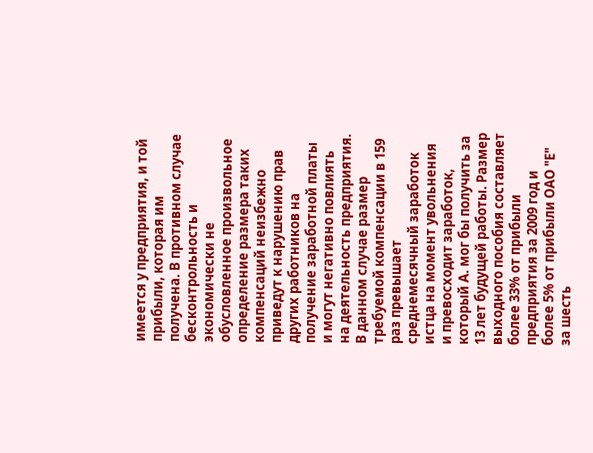имеется у предприятия, и той прибыли, которая им получена. В противном случае бесконтрольность и экономически не обусловленное произвольное определение размера таких компенсаций неизбежно приведут к нарушению прав других работников на получение заработной платы и могут негативно повлиять на деятельность предприятия.
В данном случае размер требуемой компенсации в 159 раз превышает среднемесячный заработок истца на момент увольнения и превосходит заработок, который А. мог бы получить за 13 лет будущей работы. Размер выходного пособия составляет более 33% от прибыли предприятия за 2009 год и более 5% от прибыли ОАО "Е" за шесть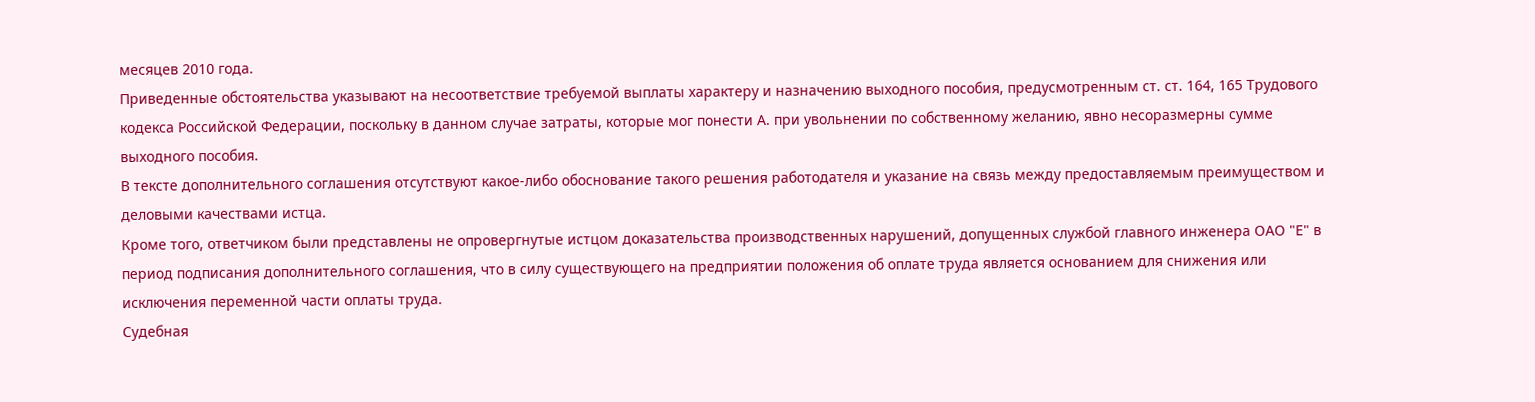месяцев 2010 года.
Приведенные обстоятельства указывают на несоответствие требуемой выплаты характеру и назначению выходного пособия, предусмотренным ст. ст. 164, 165 Трудового кодекса Российской Федерации, поскольку в данном случае затраты, которые мог понести А. при увольнении по собственному желанию, явно несоразмерны сумме выходного пособия.
В тексте дополнительного соглашения отсутствуют какое-либо обоснование такого решения работодателя и указание на связь между предоставляемым преимуществом и деловыми качествами истца.
Кроме того, ответчиком были представлены не опровергнутые истцом доказательства производственных нарушений, допущенных службой главного инженера ОАО "Е" в период подписания дополнительного соглашения, что в силу существующего на предприятии положения об оплате труда является основанием для снижения или исключения переменной части оплаты труда.
Судебная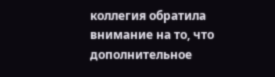коллегия обратила внимание на то, что дополнительное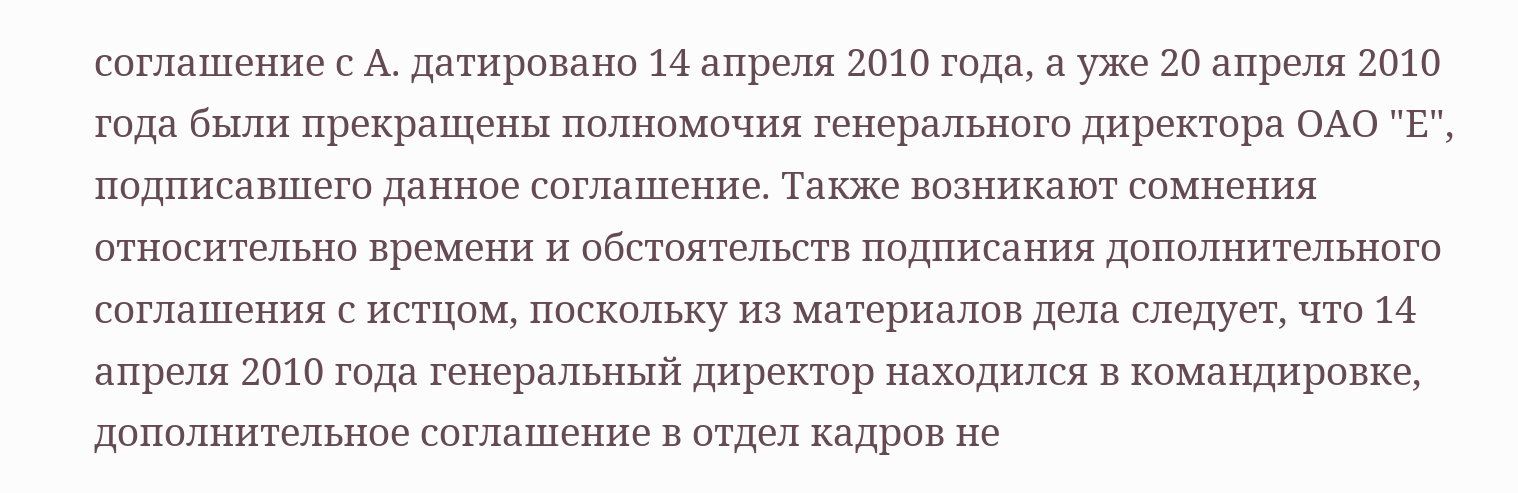соглашение с А. датировано 14 апреля 2010 года, а уже 20 апреля 2010 года были прекращены полномочия генерального директора ОАО "Е", подписавшего данное соглашение. Также возникают сомнения относительно времени и обстоятельств подписания дополнительного соглашения с истцом, поскольку из материалов дела следует, что 14 апреля 2010 года генеральный директор находился в командировке, дополнительное соглашение в отдел кадров не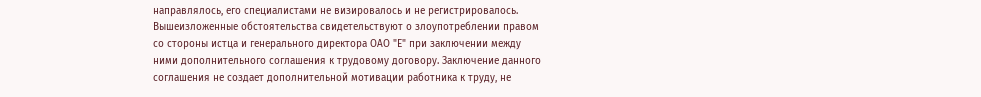направлялось, его специалистами не визировалось и не регистрировалось.
Вышеизложенные обстоятельства свидетельствуют о злоупотреблении правом со стороны истца и генерального директора ОАО "Е" при заключении между ними дополнительного соглашения к трудовому договору. Заключение данного соглашения не создает дополнительной мотивации работника к труду, не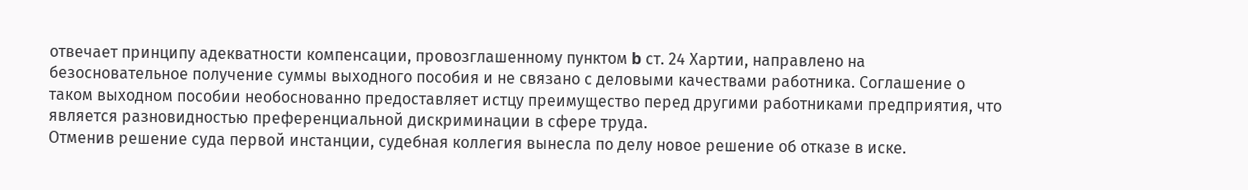отвечает принципу адекватности компенсации, провозглашенному пунктом b ст. 24 Хартии, направлено на безосновательное получение суммы выходного пособия и не связано с деловыми качествами работника. Соглашение о таком выходном пособии необоснованно предоставляет истцу преимущество перед другими работниками предприятия, что является разновидностью преференциальной дискриминации в сфере труда.
Отменив решение суда первой инстанции, судебная коллегия вынесла по делу новое решение об отказе в иске.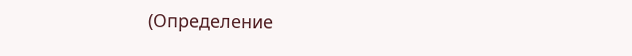(Определение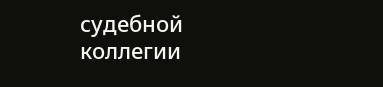судебной коллегии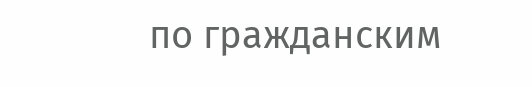по гражданским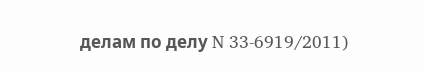делам по делу N 33-6919/2011)